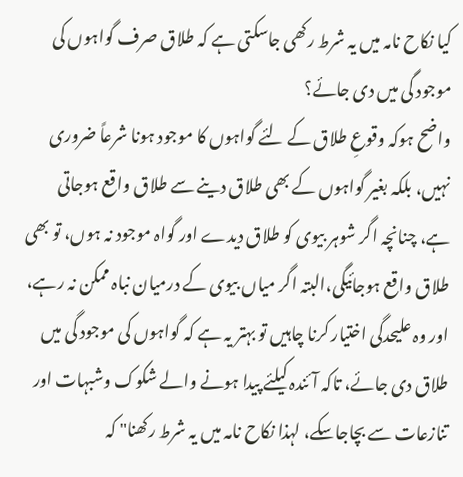کیا نکاح نامہ میں یہ شرط رکھی جاسکتی ہے کہ طلاق صرف گواہوں کی موجود گی میں دی جائے؟
واضح ہوکہ وقوعِ طلاق کے لئے گواہوں کا موجود ہونا شرعاً ضروری نہیں، بلکہ بغیر گواہوں کے بھی طلاق دینے سے طلاق واقع ہوجاتی ہے، چنانچہ اگر شوہر بیوی کو طلاق دیدے اور گواہ موجود نہ ہوں، تو بھی طلاق واقع ہوجائیگی،البتہ اگر میاں بیوی کے درمیان نباہ ممکن نہ رہے، اور وہ علیحدگی اختیار کرنا چاہیں تو بہتر یہ ہے کہ گواہوں کی موجود گی میں طلاق دی جائے، تاکہ آئندہ کیلئے پیدا ہونے والے شکوک وشبہات اور تنازعات سے بچاجاسکے، لہذا نکاح نامہ میں یہ شرط رکھنا" کہ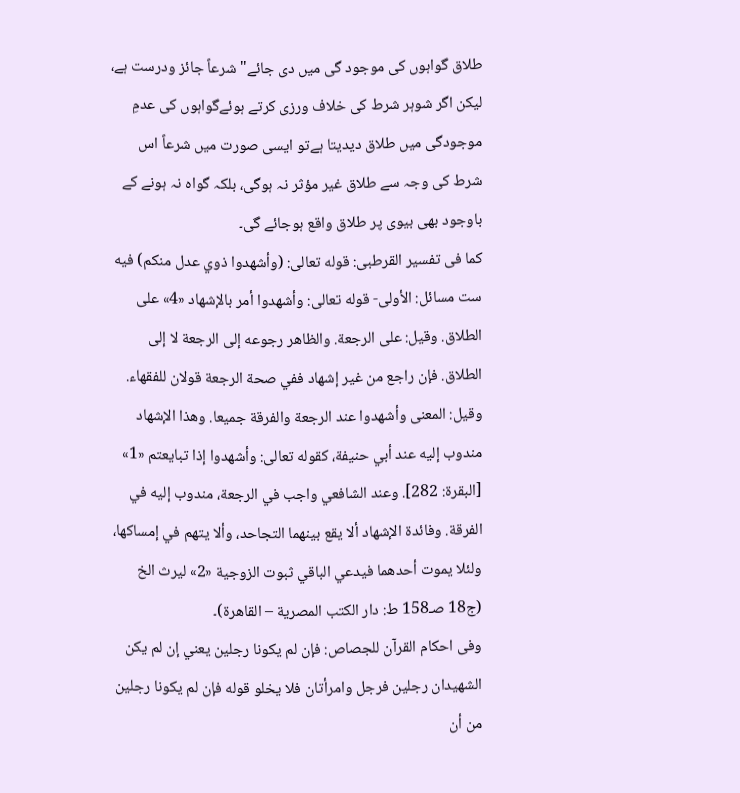طلاق گواہوں کی موجود گی میں دی جائے" شرعاً جائز ودرست ہے، لیکن اگر شوہر شرط کی خلاف ورزی کرتے ہوئےگواہوں کی عدمِ موجودگی میں طلاق دیدیتا ہےتو ایسی صورت میں شرعاً اس شرط کی وجہ سے طلاق غیر مؤثر نہ ہوگی، بلکہ گواہ نہ ہونے کے باوجود بھی بیوی پر طلاق واقع ہوجائے گی۔
کما فی تفسیر القرطبی: قوله تعالى: (وأشهدوا ذوي عدل منكم) فيه ست مسائل: الأولى- قوله تعالى: وأشهدوا أمر بالإشهاد «4» على الطلاق. وقيل: على الرجعة. والظاهر رجوعه إلى الرجعة لا إلى الطلاق. فإن راجع من غير إشهاد ففي صحة الرجعة قولان للفقهاء. وقيل: المعنى وأشهدوا عند الرجعة والفرقة جميعا. وهذا الإشهاد مندوب إليه عند أبي حنيفة، كقوله تعالى: وأشهدوا إذا تبايعتم «1» [البقرة: 282]. وعند الشافعي واجب في الرجعة، مندوب إليه في الفرقة. وفائدة الإشهاد ألا يقع بينهما التجاحد، وألا يتهم في إمساكها، ولئلا يموت أحدهما فيدعي الباقي ثبوت الزوجية «2» ليرث الخ (ج18 صـ158 ط: دار الكتب المصرية – القاهرة)۔
وفی احکام القرآن للجصاص: فإن لم يكونا رجلين يعني إن لم يكن الشهيدان رجلين فرجل وامرأتان فلا يخلو قوله فإن لم يكونا رجلين من أن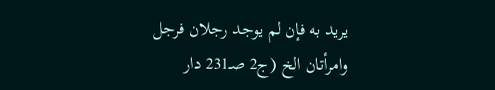يريد به فإن لم يوجد رجلان فرجل وامرأتان الخ (ج2 صـ231 دار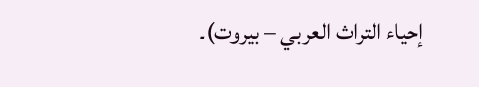إحياء التراث العربي – بيروت)۔